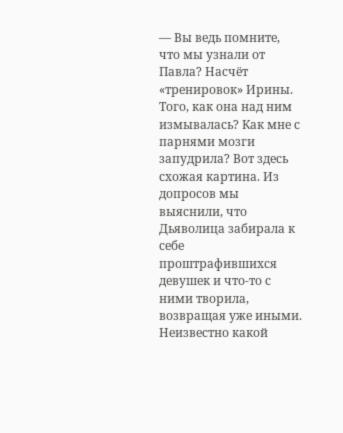— Вы ведь помните, что мы узнали от Павла? Насчёт «тренировок» Ирины. Того, как она над ним измывалась? Как мне с парнями мозги запудрила? Вот здесь схожая картина. Из допросов мы выяснили, что Дьяволица забирала к себе проштрафившихся девушек и что-то с ними творила, возвращая уже иными. Неизвестно какой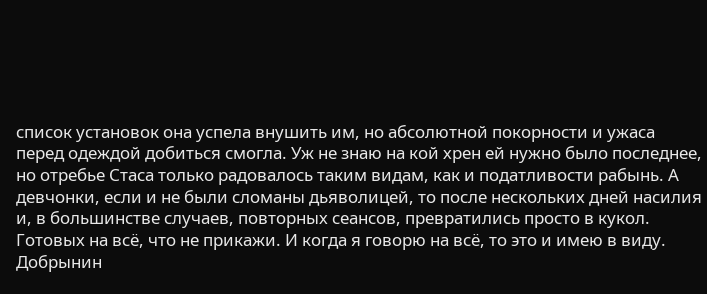список установок она успела внушить им, но абсолютной покорности и ужаса перед одеждой добиться смогла. Уж не знаю на кой хрен ей нужно было последнее, но отребье Стаса только радовалось таким видам, как и податливости рабынь. А девчонки, если и не были сломаны дьяволицей, то после нескольких дней насилия и, в большинстве случаев, повторных сеансов, превратились просто в кукол. Готовых на всё, что не прикажи. И когда я говорю на всё, то это и имею в виду.
Добрынин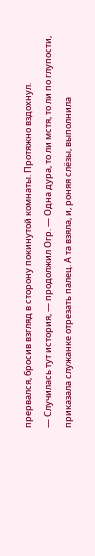прервался, бросив взгляд в сторону покинутой комнаты. Протяжно вздохнул.
— Случилась тут история, — продолжил Огр. — Одна дура, то ли мстя, то ли по глупости, приказала служанке отрезать палец. А та взяла, и, роняя слёзы, выполнила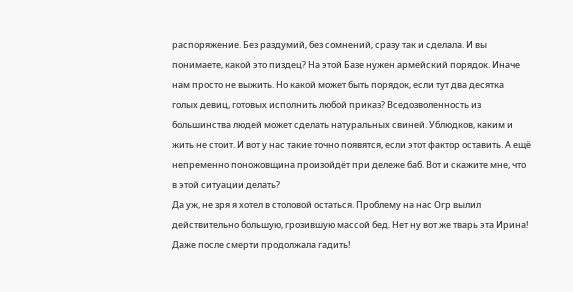распоряжение. Без раздумий, без сомнений, сразу так и сделала. И вы понимаете, какой это пиздец? На этой Базе нужен армейский порядок. Иначе нам просто не выжить. Но какой может быть порядок, если тут два десятка голых девиц, готовых исполнить любой приказ? Вседозволенность из большинства людей может сделать натуральных свиней. Ублюдков, каким и жить не стоит. И вот у нас такие точно появятся, если этот фактор оставить. А ещё непременно поножовщина произойдёт при дележе баб. Вот и скажите мне, что в этой ситуации делать?
Да уж, не зря я хотел в столовой остаться. Проблему на нас Огр вылил действительно большую, грозившую массой бед. Нет ну вот же тварь эта Ирина! Даже после смерти продолжала гадить!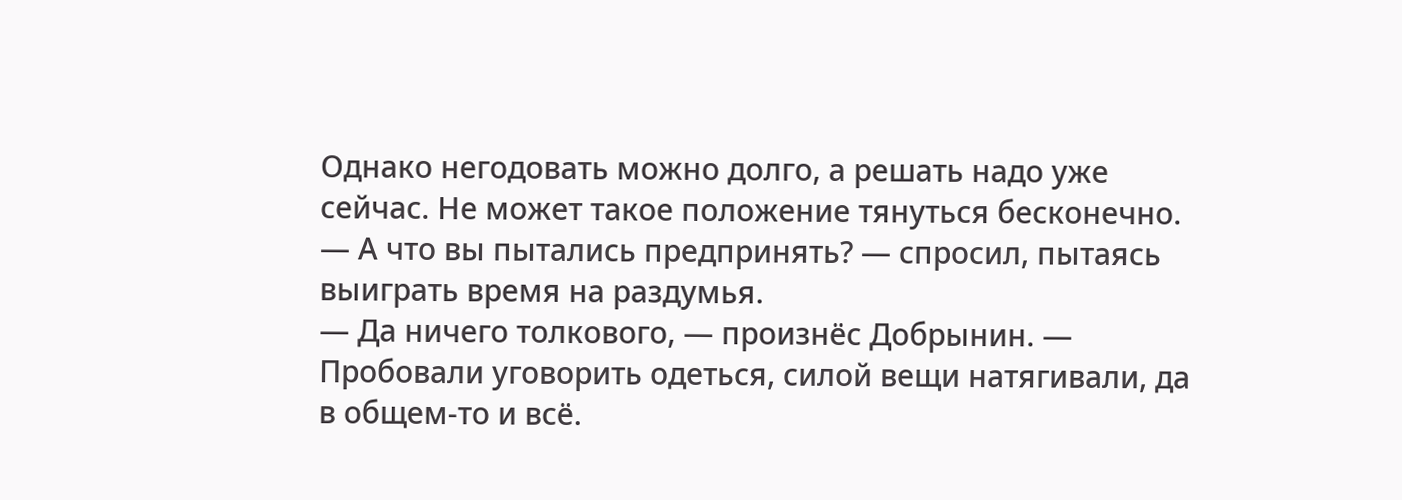Однако негодовать можно долго, а решать надо уже сейчас. Не может такое положение тянуться бесконечно.
— А что вы пытались предпринять? — спросил, пытаясь выиграть время на раздумья.
— Да ничего толкового, — произнёс Добрынин. — Пробовали уговорить одеться, силой вещи натягивали, да в общем-то и всё.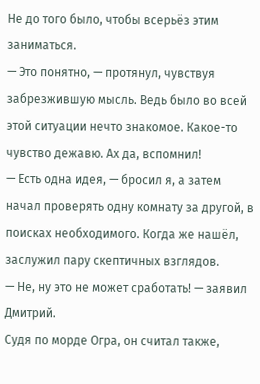Не до того было, чтобы всерьёз этим заниматься.
— Это понятно, — протянул, чувствуя забрезжившую мысль. Ведь было во всей этой ситуации нечто знакомое. Какое-то чувство дежавю. Ах да, вспомнил!
— Есть одна идея, — бросил я, а затем начал проверять одну комнату за другой, в поисках необходимого. Когда же нашёл, заслужил пару скептичных взглядов.
— Не, ну это не может сработать! — заявил Дмитрий.
Судя по морде Огра, он считал также,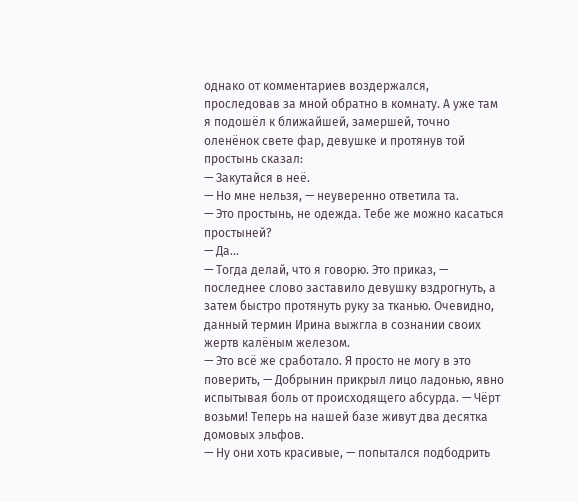однако от комментариев воздержался, проследовав за мной обратно в комнату. А уже там я подошёл к ближайшей, замершей, точно оленёнок свете фар, девушке и протянув той простынь сказал:
— Закутайся в неё.
— Но мне нельзя, — неуверенно ответила та.
— Это простынь, не одежда. Тебе же можно касаться простыней?
— Да…
— Тогда делай, что я говорю. Это приказ, — последнее слово заставило девушку вздрогнуть, а затем быстро протянуть руку за тканью. Очевидно, данный термин Ирина выжгла в сознании своих жертв калёным железом.
— Это всё же сработало. Я просто не могу в это поверить, — Добрынин прикрыл лицо ладонью, явно испытывая боль от происходящего абсурда. — Чёрт возьми! Теперь на нашей базе живут два десятка домовых эльфов.
— Ну они хоть красивые, — попытался подбодрить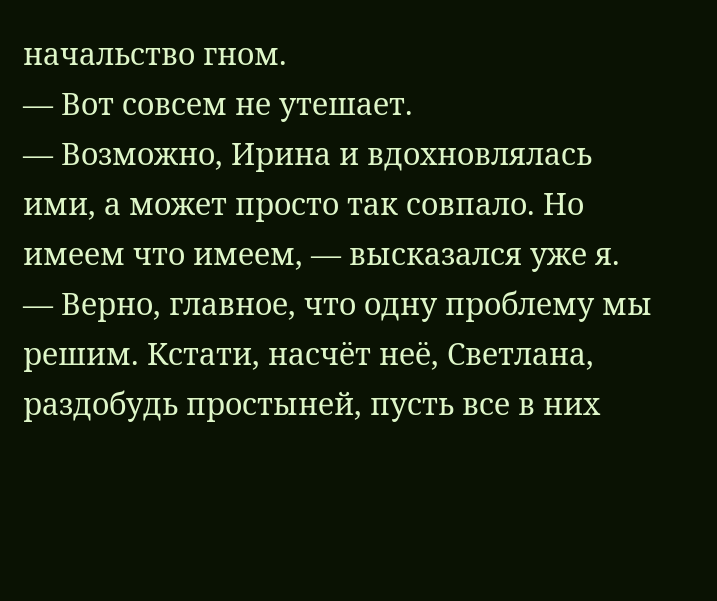начальство гном.
— Вот совсем не утешает.
— Возможно, Ирина и вдохновлялась ими, а может просто так совпало. Но имеем что имеем, — высказался уже я.
— Верно, главное, что одну проблему мы решим. Кстати, насчёт неё, Светлана, раздобудь простыней, пусть все в них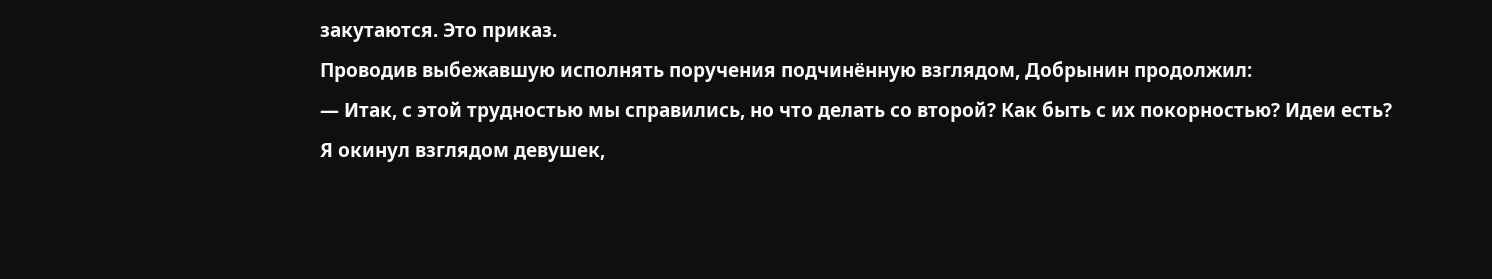закутаются. Это приказ.
Проводив выбежавшую исполнять поручения подчинённую взглядом, Добрынин продолжил:
— Итак, с этой трудностью мы справились, но что делать со второй? Как быть с их покорностью? Идеи есть?
Я окинул взглядом девушек,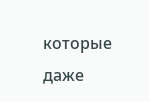которые даже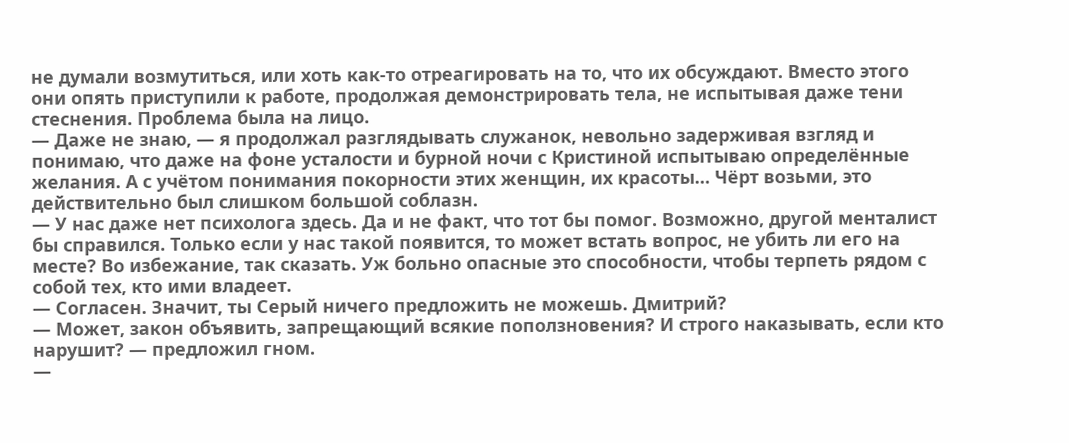не думали возмутиться, или хоть как-то отреагировать на то, что их обсуждают. Вместо этого они опять приступили к работе, продолжая демонстрировать тела, не испытывая даже тени стеснения. Проблема была на лицо.
— Даже не знаю, — я продолжал разглядывать служанок, невольно задерживая взгляд и понимаю, что даже на фоне усталости и бурной ночи с Кристиной испытываю определённые желания. А с учётом понимания покорности этих женщин, их красоты… Чёрт возьми, это действительно был слишком большой соблазн.
— У нас даже нет психолога здесь. Да и не факт, что тот бы помог. Возможно, другой менталист бы справился. Только если у нас такой появится, то может встать вопрос, не убить ли его на месте? Во избежание, так сказать. Уж больно опасные это способности, чтобы терпеть рядом с собой тех, кто ими владеет.
— Согласен. Значит, ты Серый ничего предложить не можешь. Дмитрий?
— Может, закон объявить, запрещающий всякие поползновения? И строго наказывать, если кто нарушит? — предложил гном.
—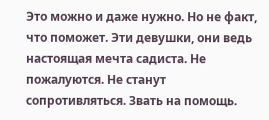Это можно и даже нужно. Но не факт, что поможет. Эти девушки, они ведь настоящая мечта садиста. Не пожалуются. Не станут сопротивляться. Звать на помощь.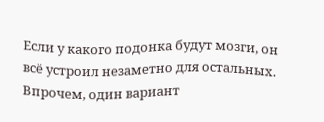Если у какого подонка будут мозги, он всё устроил незаметно для остальных. Впрочем, один вариант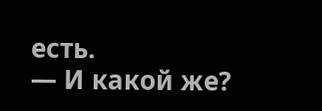есть.
— И какой же?